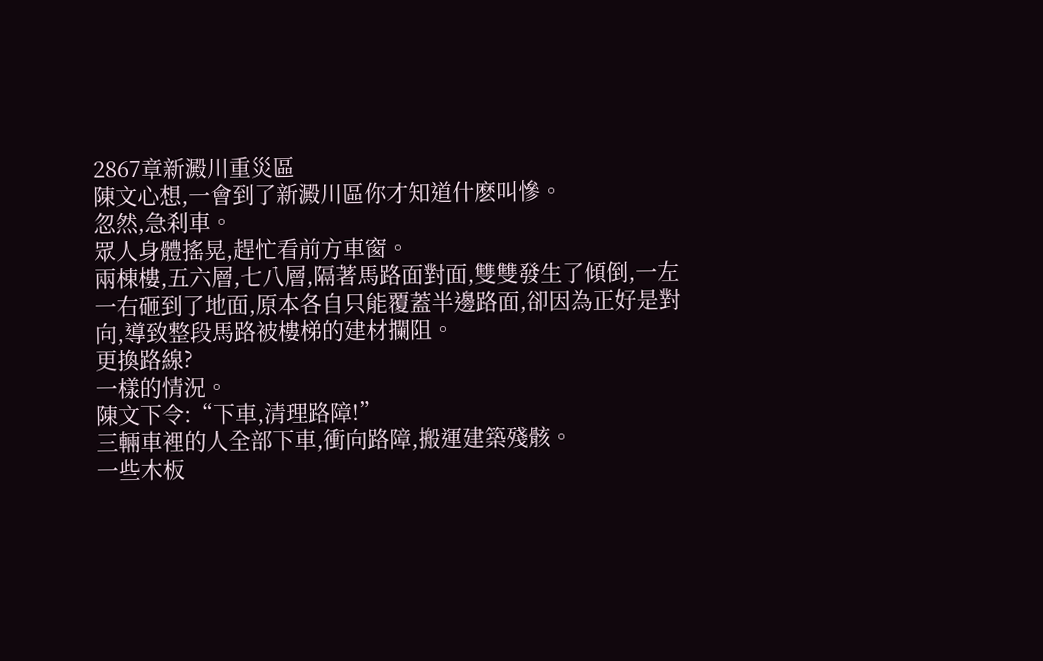2867章新澱川重災區
陳文心想,一會到了新澱川區你才知道什麽叫慘。
忽然,急刹車。
眾人身體搖晃,趕忙看前方車窗。
兩棟樓,五六層,七八層,隔著馬路面對面,雙雙發生了傾倒,一左一右砸到了地面,原本各自只能覆蓋半邊路面,卻因為正好是對向,導致整段馬路被樓梯的建材攔阻。
更換路線?
一樣的情況。
陳文下令:“下車,清理路障!”
三輛車裡的人全部下車,衝向路障,搬運建築殘骸。
一些木板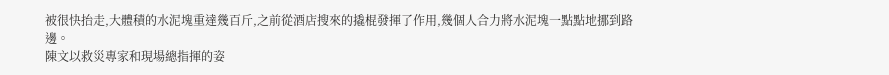被很快抬走,大體積的水泥塊重達幾百斤,之前從酒店搜來的撬棍發揮了作用,幾個人合力將水泥塊一點點地挪到路邊。
陳文以救災專家和現場總指揮的姿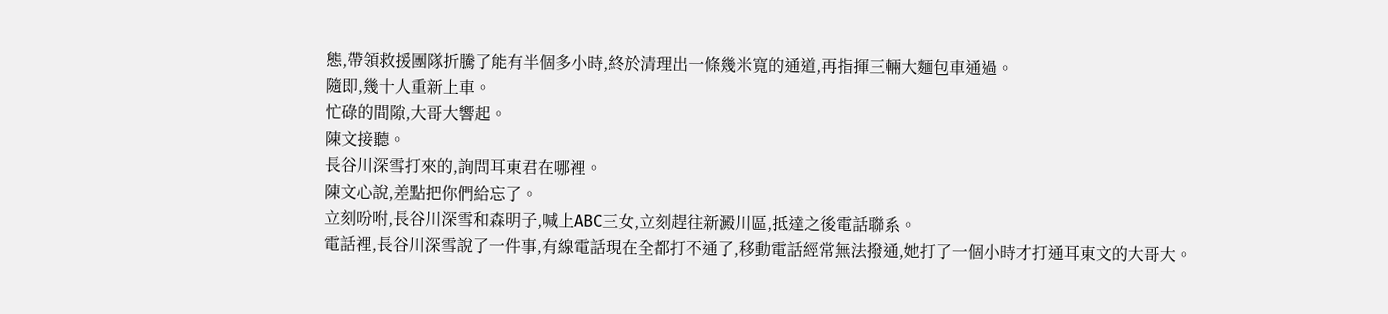態,帶領救援團隊折騰了能有半個多小時,終於清理出一條幾米寬的通道,再指揮三輛大麵包車通過。
隨即,幾十人重新上車。
忙碌的間隙,大哥大響起。
陳文接聽。
長谷川深雪打來的,詢問耳東君在哪裡。
陳文心說,差點把你們給忘了。
立刻吩咐,長谷川深雪和森明子,喊上ABC三女,立刻趕往新澱川區,抵達之後電話聯系。
電話裡,長谷川深雪說了一件事,有線電話現在全都打不通了,移動電話經常無法撥通,她打了一個小時才打通耳東文的大哥大。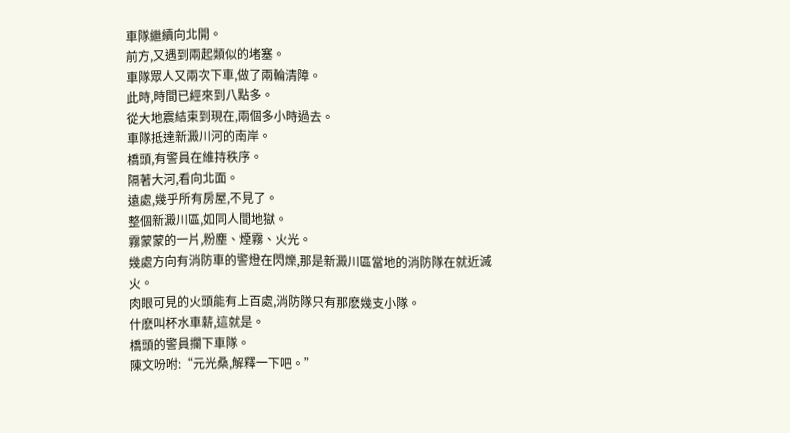車隊繼續向北開。
前方,又遇到兩起類似的堵塞。
車隊眾人又兩次下車,做了兩輪清障。
此時,時間已經來到八點多。
從大地震結束到現在,兩個多小時過去。
車隊抵達新澱川河的南岸。
橋頭,有警員在維持秩序。
隔著大河,看向北面。
遠處,幾乎所有房屋,不見了。
整個新澱川區,如同人間地獄。
霧蒙蒙的一片,粉塵、煙霧、火光。
幾處方向有消防車的警燈在閃爍,那是新澱川區當地的消防隊在就近滅火。
肉眼可見的火頭能有上百處,消防隊只有那麽幾支小隊。
什麽叫杯水車薪,這就是。
橋頭的警員攔下車隊。
陳文吩咐:“元光桑,解釋一下吧。”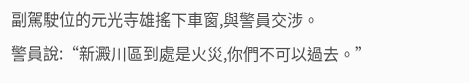副駕駛位的元光寺雄搖下車窗,與警員交涉。
警員說:“新澱川區到處是火災,你們不可以過去。”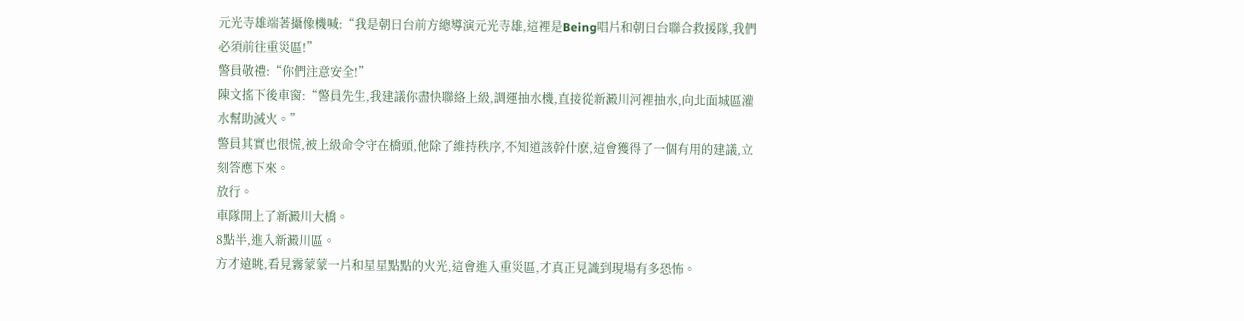元光寺雄端著攝像機喊:“我是朝日台前方總導演元光寺雄,這裡是Being唱片和朝日台聯合救援隊,我們必須前往重災區!”
警員敬禮:“你們注意安全!”
陳文搖下後車窗:“警員先生,我建議你盡快聯絡上級,調運抽水機,直接從新澱川河裡抽水,向北面城區灌水幫助滅火。”
警員其實也很慌,被上級命令守在橋頭,他除了維持秩序,不知道該幹什麽,這會獲得了一個有用的建議,立刻答應下來。
放行。
車隊開上了新澱川大橋。
8點半,進入新澱川區。
方才遠眺,看見霧蒙蒙一片和星星點點的火光,這會進入重災區,才真正見識到現場有多恐怖。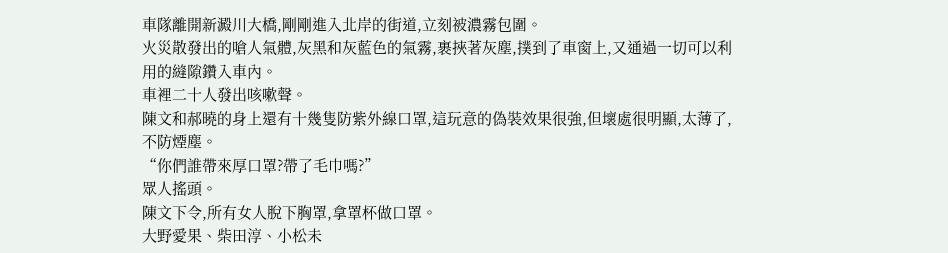車隊離開新澱川大橋,剛剛進入北岸的街道,立刻被濃霧包圍。
火災散發出的嗆人氣體,灰黑和灰藍色的氣霧,裹挾著灰塵,撲到了車窗上,又通過一切可以利用的縫隙鑽入車內。
車裡二十人發出咳嗽聲。
陳文和郝曉的身上還有十幾隻防紫外線口罩,這玩意的偽裝效果很強,但壞處很明顯,太薄了,不防煙塵。
“你們誰帶來厚口罩?帶了毛巾嗎?”
眾人搖頭。
陳文下令,所有女人脫下胸罩,拿罩杯做口罩。
大野愛果、柴田淳、小松未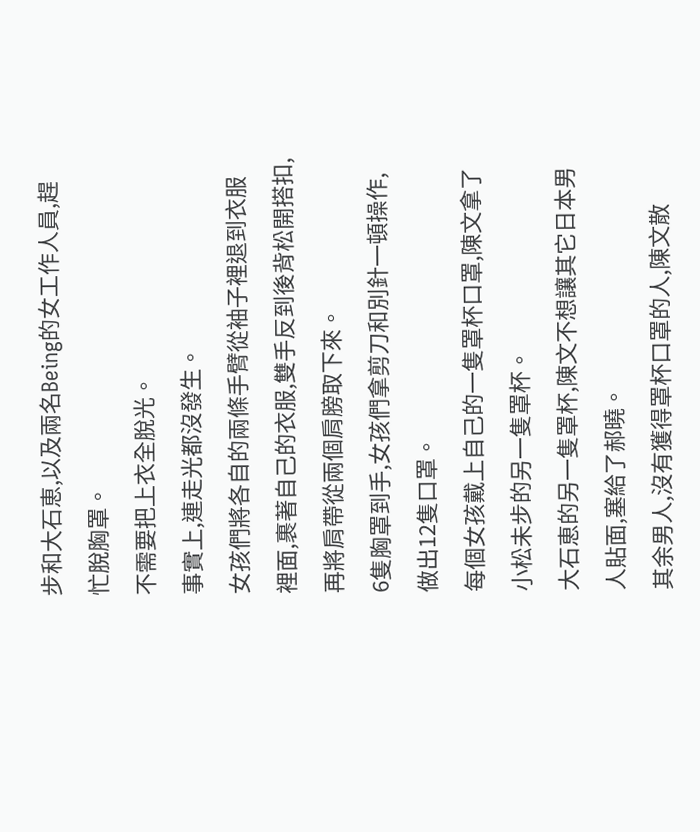步和大石恵,以及兩名Being的女工作人員,趕忙脫胸罩。
不需要把上衣全脫光。
事實上,連走光都沒發生。
女孩們將各自的兩條手臂從袖子裡退到衣服裡面,裹著自己的衣服,雙手反到後背松開搭扣,再將肩帶從兩個肩膀取下來。
6隻胸罩到手,女孩們拿剪刀和別針一頓操作,做出12隻口罩。
每個女孩戴上自己的一隻罩杯口罩,陳文拿了小松未步的另一隻罩杯。
大石恵的另一隻罩杯,陳文不想讓其它日本男人貼面,塞給了郝曉。
其余男人,沒有獲得罩杯口罩的人,陳文散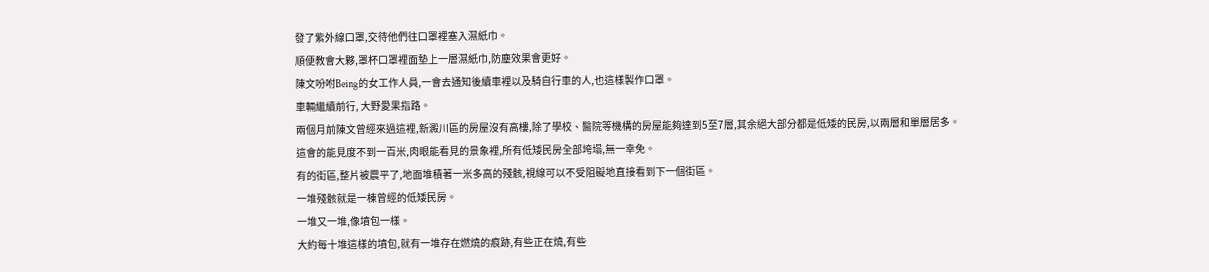發了紫外線口罩,交待他們往口罩裡塞入濕紙巾。
順便教會大夥,罩杯口罩裡面墊上一層濕紙巾,防塵效果會更好。
陳文吩咐Being的女工作人員,一會去通知後續車裡以及騎自行車的人,也這樣製作口罩。
車輛繼續前行, 大野愛果指路。
兩個月前陳文曾經來過這裡,新澱川區的房屋沒有高樓,除了學校、醫院等機構的房屋能夠達到5至7層,其余絕大部分都是低矮的民房,以兩層和單層居多。
這會的能見度不到一百米,肉眼能看見的景象裡,所有低矮民房全部垮塌,無一幸免。
有的街區,整片被震平了,地面堆積著一米多高的殘骸,視線可以不受阻礙地直接看到下一個街區。
一堆殘骸就是一棟曾經的低矮民房。
一堆又一堆,像墳包一樣。
大約每十堆這樣的墳包,就有一堆存在燃燒的痕跡,有些正在燒,有些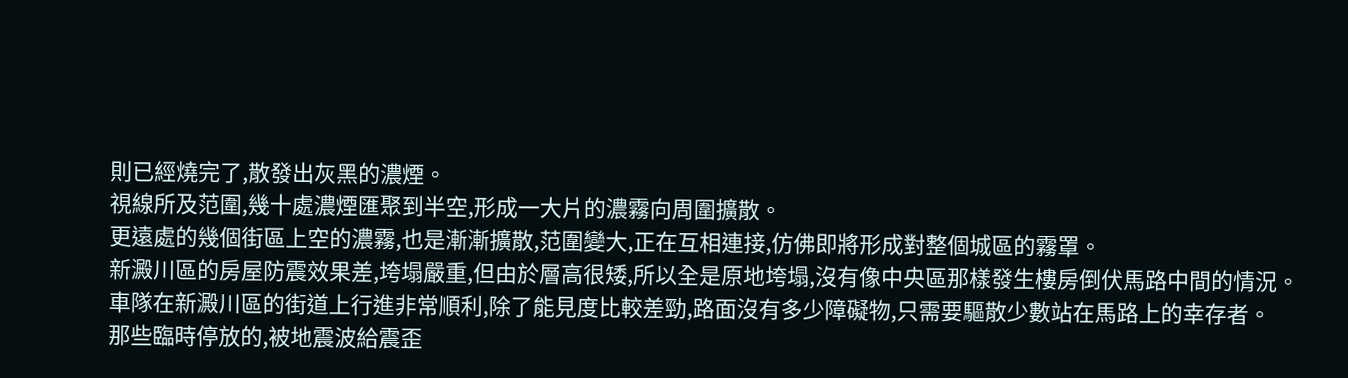則已經燒完了,散發出灰黑的濃煙。
視線所及范圍,幾十處濃煙匯聚到半空,形成一大片的濃霧向周圍擴散。
更遠處的幾個街區上空的濃霧,也是漸漸擴散,范圍變大,正在互相連接,仿佛即將形成對整個城區的霧罩。
新澱川區的房屋防震效果差,垮塌嚴重,但由於層高很矮,所以全是原地垮塌,沒有像中央區那樣發生樓房倒伏馬路中間的情況。
車隊在新澱川區的街道上行進非常順利,除了能見度比較差勁,路面沒有多少障礙物,只需要驅散少數站在馬路上的幸存者。
那些臨時停放的,被地震波給震歪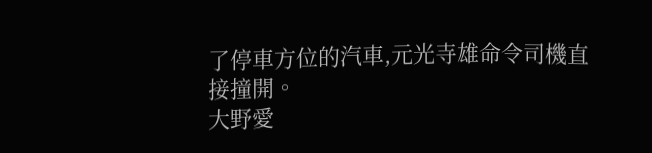了停車方位的汽車,元光寺雄命令司機直接撞開。
大野愛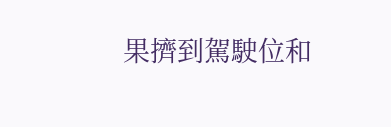果擠到駕駛位和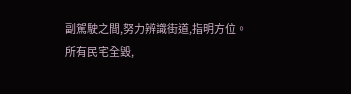副駕駛之間,努力辨識街道,指明方位。
所有民宅全毀,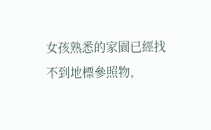女孩熟悉的家園已經找不到地標參照物,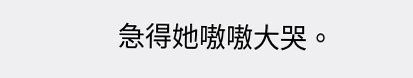急得她嗷嗷大哭。